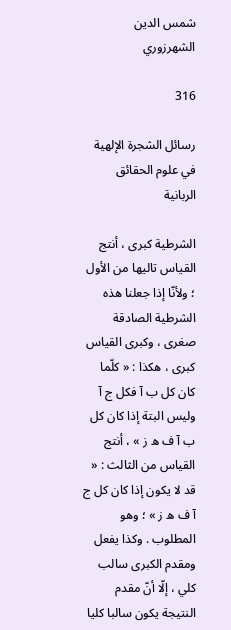شمس الدين الشهرزوري

316

رسائل الشجرة الإلهية في علوم الحقائق الربانية

الشرطية كبرى ، أنتج القياس تاليها من الأول ؛ ولأنّا إذا جعلنا هذه الشرطية الصادقة صغرى ، وكبرى القياس كبرى ، هكذا : « كلّما كان كل ب آ فكل ج آ وليس البتة إذا كان كل ب آ ف ه ز » ، أنتج القياس من الثالث : « قد لا يكون إذا كان كل ج آ ف ه ز » ؛ وهو المطلوب . وكذا يفعل ومقدم الكبرى سالب كلي ، إلّا أنّ مقدم النتيجة يكون سالبا كليا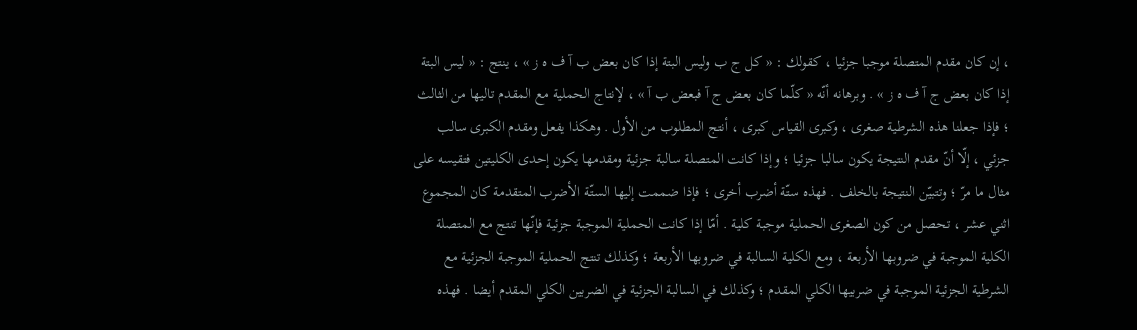، إن كان مقدم المتصلة موجبا جزئيا ، كقولك : « كل ج ب وليس البتة إذا كان بعض ب آ ف ه ز » ، ينتج : « ليس البتة إذا كان بعض ج آ ف ه ز » . وبرهانه أنّه « كلّما كان بعض ج آ فبعض ب آ » ، لإنتاج الحملية مع المقدم تاليها من الثالث ؛ فإذا جعلنا هذه الشرطية صغرى ، وكبرى القياس كبرى ، أنتج المطلوب من الأول . وهكذا يفعل ومقدم الكبرى سالب جزئي ، إلّا أنّ مقدم النتيجة يكون سالبا جزئيا ؛ وإذا كانت المتصلة سالبة جزئية ومقدمها يكون إحدى الكليتين فتقيسه على مثال ما مرّ ؛ وتتبيّن النتيجة بالخلف . فهذه ستّة أضرب أخرى ؛ فإذا ضممت إليها الستّة الأضرب المتقدمة كان المجموع اثني عشر ، تحصل من كون الصغرى الحملية موجبة كلية . أمّا إذا كانت الحملية الموجبة جزئية فإنّها تنتج مع المتصلة الكلية الموجبة في ضروبها الأربعة ، ومع الكلية السالبة في ضروبها الأربعة ؛ وكذلك تنتج الحملية الموجبة الجزئية مع الشرطية الجزئية الموجبة في ضربيها الكلي المقدم ؛ وكذلك في السالبة الجزئية في الضربين الكلي المقدم أيضا . فهذه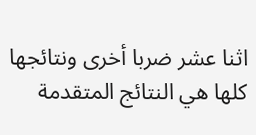اثنا عشر ضربا أخرى ونتائجها كلها هي النتائج المتقدمة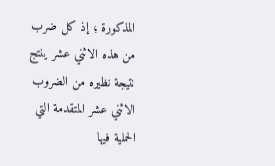المذكورة ؛ إذ كل ضرب من هذه الاثني عشر ينتج نتيجة نظيره من الضروب الاثني عشر المتقدمة التي الحملية فيها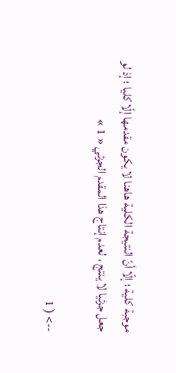موجبة كلية ؛ إلّا أنّ النتيجة الكلية هاهنا لا يكون مقدمها إلّا كليا ؛ إذ لو جعل جزئيا لا ينتج ، لعدم إنتاج هذا المقدم الجزئي « 1 »

--> ( 1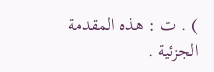) . ت : هذه المقدمة الجزئية .